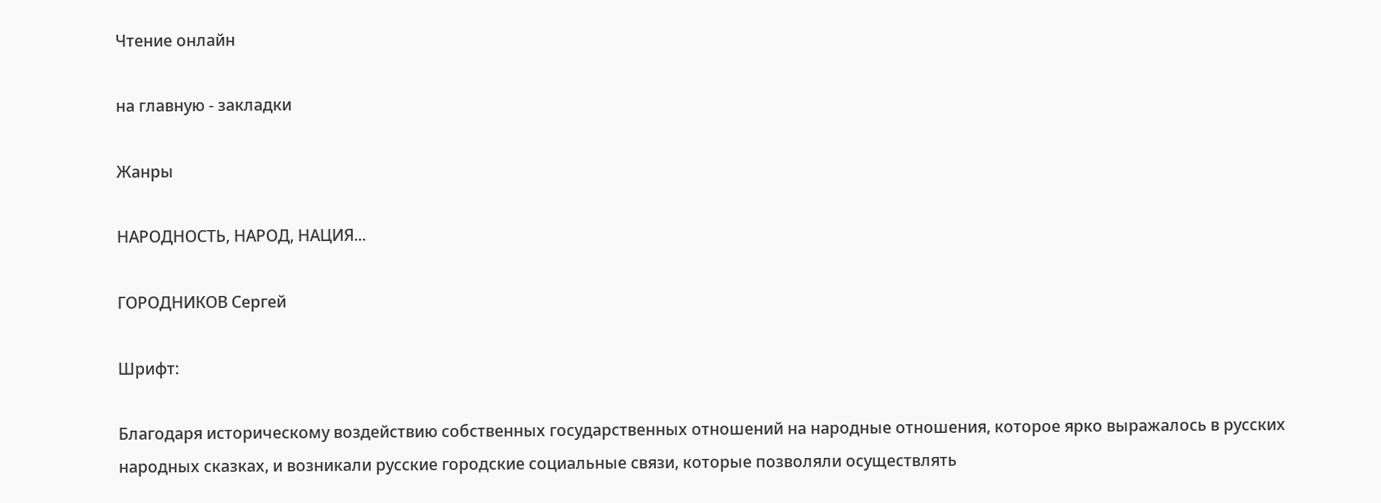Чтение онлайн

на главную - закладки

Жанры

НАРОДНОСТЬ, НАРОД, НАЦИЯ...

ГОРОДНИКОВ Сергей

Шрифт:

Благодаря историческому воздействию собственных государственных отношений на народные отношения, которое ярко выражалось в русских народных сказках, и возникали русские городские социальные связи, которые позволяли осуществлять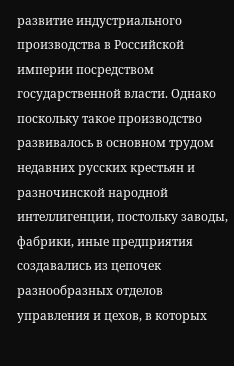развитие индустриального производства в Российской империи посредством государственной власти. Однако поскольку такое производство развивалось в основном трудом недавних русских крестьян и разночинской народной интеллигенции, постольку заводы, фабрики, иные предприятия создавались из цепочек разнообразных отделов управления и цехов, в которых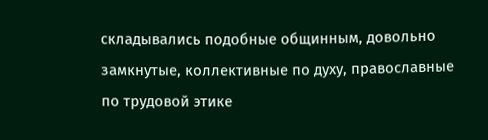складывались подобные общинным, довольно замкнутые, коллективные по духу, православные по трудовой этике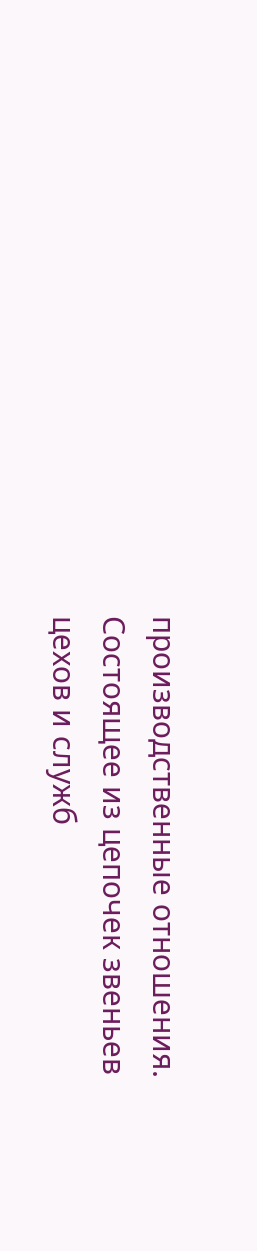производственные отношения. Состоящее из цепочек звеньев цехов и служб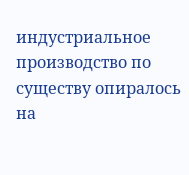индустриальное производство по существу опиралось на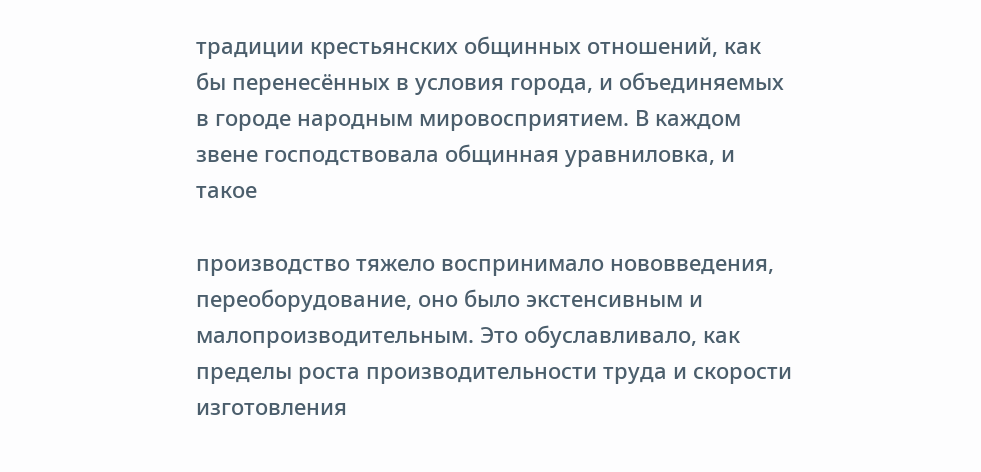традиции крестьянских общинных отношений, как бы перенесённых в условия города, и объединяемых в городе народным мировосприятием. В каждом звене господствовала общинная уравниловка, и такое

производство тяжело воспринимало нововведения, переоборудование, оно было экстенсивным и малопроизводительным. Это обуславливало, как пределы роста производительности труда и скорости изготовления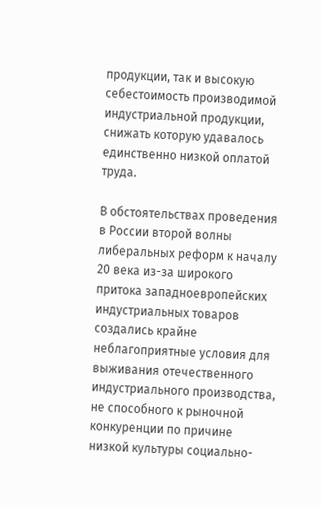продукции, так и высокую себестоимость производимой индустриальной продукции, снижать которую удавалось единственно низкой оплатой труда.

В обстоятельствах проведения в России второй волны либеральных реформ к началу 20 века из-за широкого притока западноевропейских индустриальных товаров создались крайне неблагоприятные условия для выживания отечественного индустриального производства, не способного к рыночной конкуренции по причине низкой культуры социально-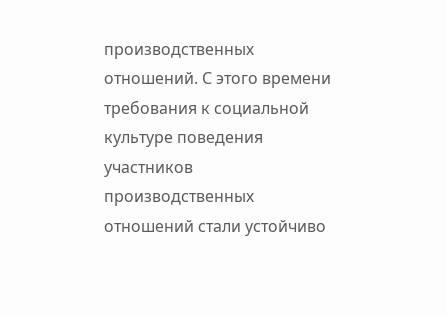производственных отношений. С этого времени требования к социальной культуре поведения участников производственных отношений стали устойчиво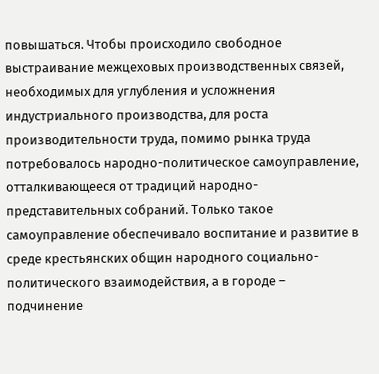повышаться. Чтобы происходило свободное выстраивание межцеховых производственных связей, необходимых для углубления и усложнения индустриального производства, для роста производительности труда, помимо рынка труда потребовалось народно-политическое самоуправление, отталкивающееся от традиций народно-представительных собраний. Только такое самоуправление обеспечивало воспитание и развитие в среде крестьянских общин народного социально-политического взаимодействия, а в городе – подчинение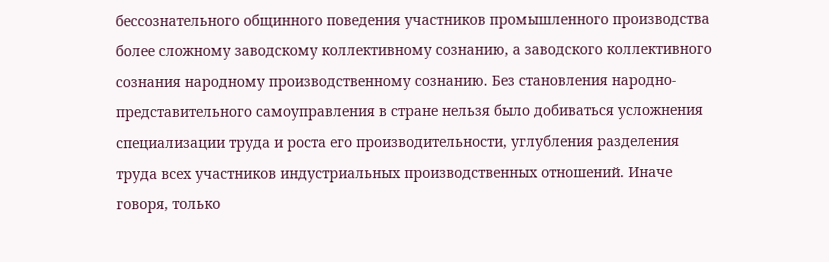бессознательного общинного поведения участников промышленного производства более сложному заводскому коллективному сознанию, а заводского коллективного сознания народному производственному сознанию. Без становления народно-представительного самоуправления в стране нельзя было добиваться усложнения специализации труда и роста его производительности, углубления разделения труда всех участников индустриальных производственных отношений. Иначе говоря, только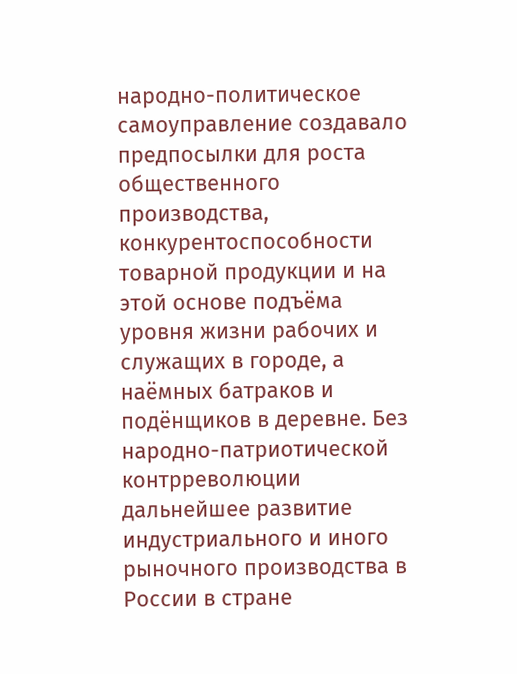народно-политическое самоуправление создавало предпосылки для роста общественного производства, конкурентоспособности товарной продукции и на этой основе подъёма уровня жизни рабочих и служащих в городе, а наёмных батраков и подёнщиков в деревне. Без народно-патриотической контрреволюции дальнейшее развитие индустриального и иного рыночного производства в России в стране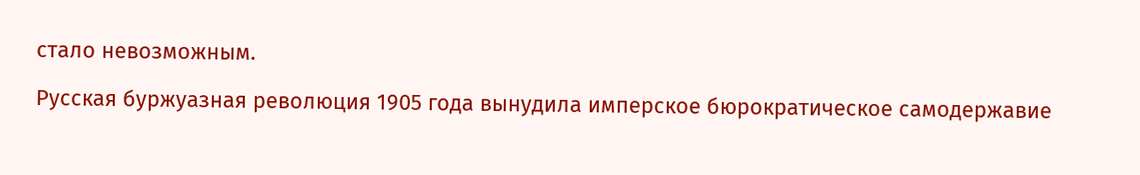стало невозможным.

Русская буржуазная революция 1905 года вынудила имперское бюрократическое самодержавие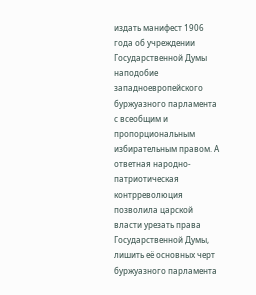издать манифест 1906 года об учреждении Государственной Думы наподобие западноевропейского буржуазного парламента с всеобщим и пропорциональным избирательным правом. А ответная народно-патриотическая контрреволюция позволила царской власти урезать права Государственной Думы, лишить её основных черт буржуазного парламента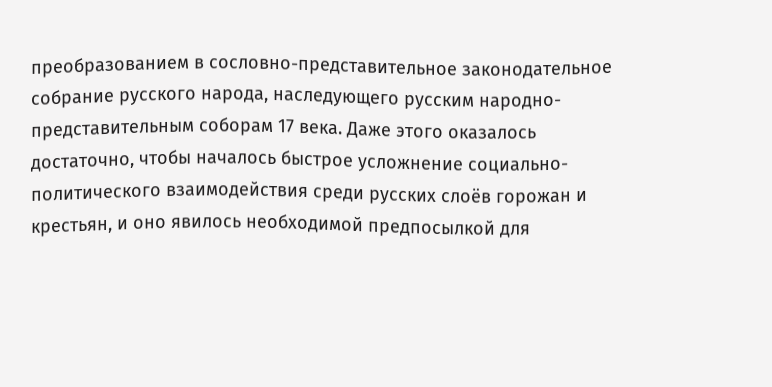преобразованием в сословно-представительное законодательное собрание русского народа, наследующего русским народно-представительным соборам 17 века. Даже этого оказалось достаточно, чтобы началось быстрое усложнение социально-политического взаимодействия среди русских слоёв горожан и крестьян, и оно явилось необходимой предпосылкой для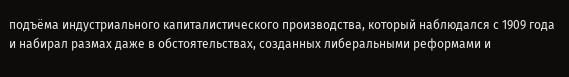подъёма индустриального капиталистического производства, который наблюдался с 1909 года и набирал размах даже в обстоятельствах, созданных либеральными реформами и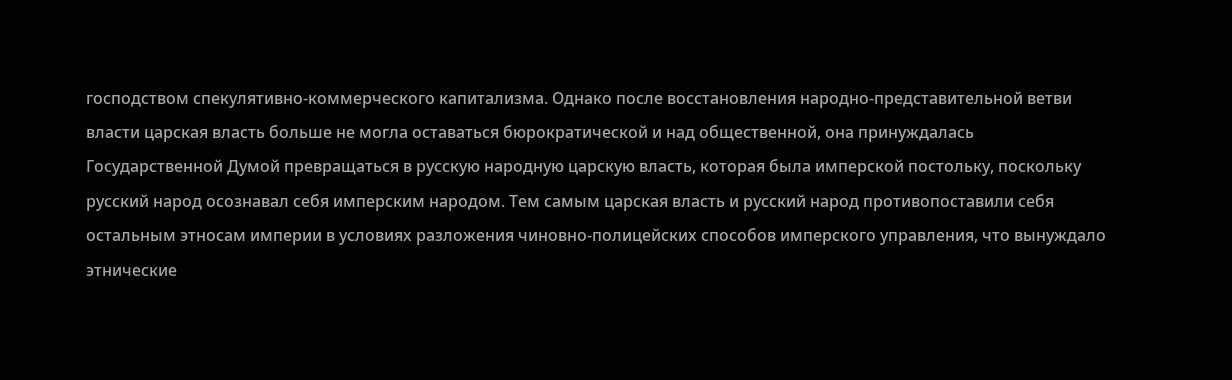господством спекулятивно-коммерческого капитализма. Однако после восстановления народно-представительной ветви власти царская власть больше не могла оставаться бюрократической и над общественной, она принуждалась Государственной Думой превращаться в русскую народную царскую власть, которая была имперской постольку, поскольку русский народ осознавал себя имперским народом. Тем самым царская власть и русский народ противопоставили себя остальным этносам империи в условиях разложения чиновно-полицейских способов имперского управления, что вынуждало этнические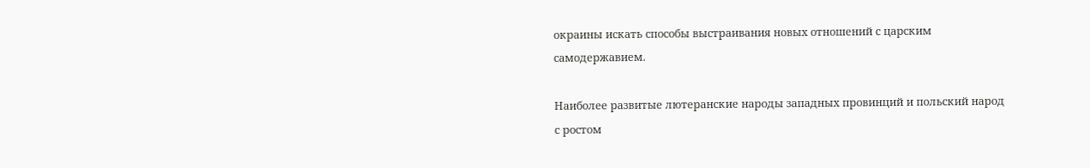окраины искать способы выстраивания новых отношений с царским самодержавием.

Наиболее развитые лютеранские народы западных провинций и польский народ с ростом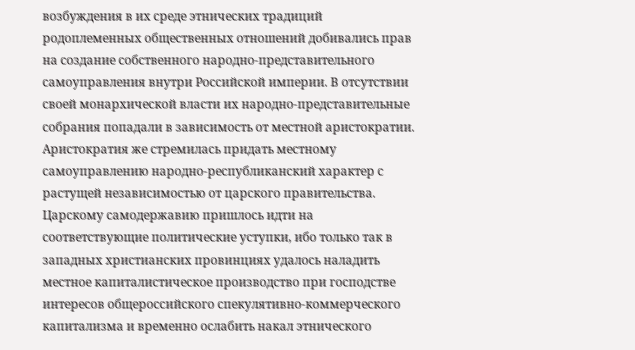возбуждения в их среде этнических традиций родоплеменных общественных отношений добивались прав на создание собственного народно-представительного самоуправления внутри Российской империи. В отсутствии своей монархической власти их народно-представительные собрания попадали в зависимость от местной аристократии. Аристократия же стремилась придать местному самоуправлению народно-республиканский характер с растущей независимостью от царского правительства. Царскому самодержавию пришлось идти на соответствующие политические уступки, ибо только так в западных христианских провинциях удалось наладить местное капиталистическое производство при господстве интересов общероссийского спекулятивно-коммерческого капитализма и временно ослабить накал этнического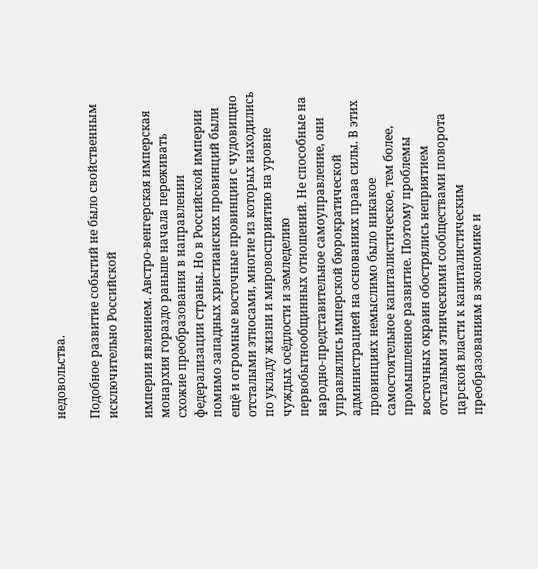недовольства.

Подобное развитие событий не было свойственным исключительно Российской

империи явлением. Австро-венгерская имперская монархия гораздо раньше начала переживать схожие преобразования в направлении федерализации страны. Но в Российской империи помимо западных христианских провинций были ещё и огромные восточные провинции с чудовищно отсталыми этносами, многие из которых находились по укладу жизни и мировосприятию на уровне чуждых осёдлости и земледелию первобытнообщинных отношений. Не способные на народно-представительное самоуправление, они управлялись имперской бюрократической администрацией на основаниях права силы. В этих провинциях немыслимо было никакое самостоятельное капиталистическое, тем более, промышленное развитие. Поэтому проблемы восточных окраин обострялись неприятием отсталыми этническими сообществами поворота царской власти к капиталистическим преобразованиям в экономике и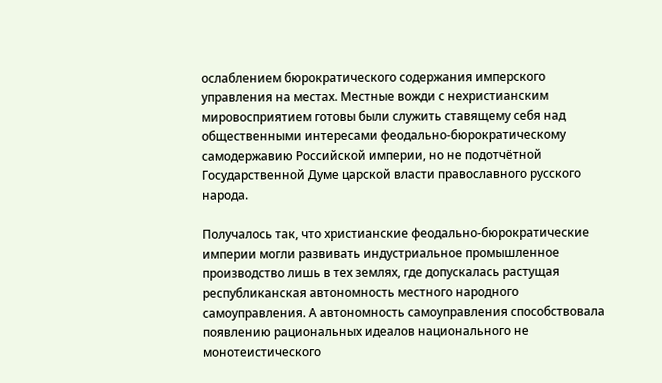ослаблением бюрократического содержания имперского управления на местах. Местные вожди с нехристианским мировосприятием готовы были служить ставящему себя над общественными интересами феодально-бюрократическому самодержавию Российской империи, но не подотчётной Государственной Думе царской власти православного русского народа.

Получалось так, что христианские феодально-бюрократические империи могли развивать индустриальное промышленное производство лишь в тех землях, где допускалась растущая республиканская автономность местного народного самоуправления. А автономность самоуправления способствовала появлению рациональных идеалов национального не монотеистического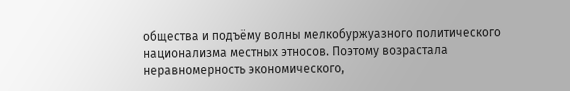общества и подъёму волны мелкобуржуазного политического национализма местных этносов. Поэтому возрастала неравномерность экономического,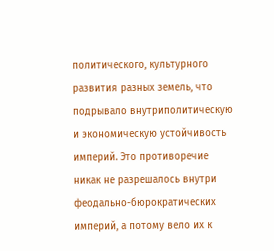политического, культурного развития разных земель, что подрывало внутриполитическую и экономическую устойчивость империй. Это противоречие никак не разрешалось внутри феодально-бюрократических империй, а потому вело их к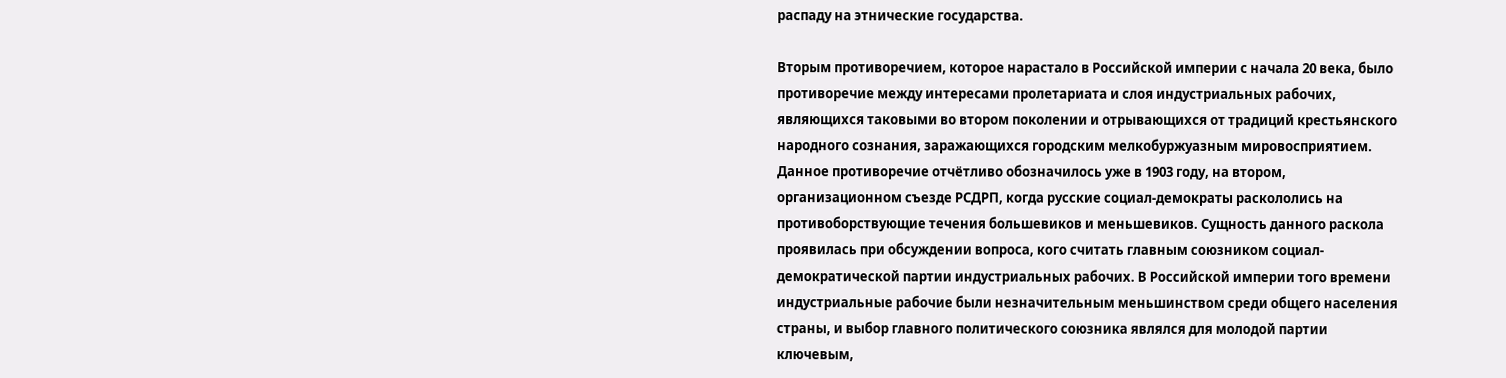распаду на этнические государства.

Вторым противоречием, которое нарастало в Российской империи с начала 20 века, было противоречие между интересами пролетариата и слоя индустриальных рабочих, являющихся таковыми во втором поколении и отрывающихся от традиций крестьянского народного сознания, заражающихся городским мелкобуржуазным мировосприятием. Данное противоречие отчётливо обозначилось уже в 1903 году, на втором, организационном съезде РСДРП, когда русские социал-демократы раскололись на противоборствующие течения большевиков и меньшевиков. Сущность данного раскола проявилась при обсуждении вопроса, кого считать главным союзником социал-демократической партии индустриальных рабочих. В Российской империи того времени индустриальные рабочие были незначительным меньшинством среди общего населения страны, и выбор главного политического союзника являлся для молодой партии ключевым,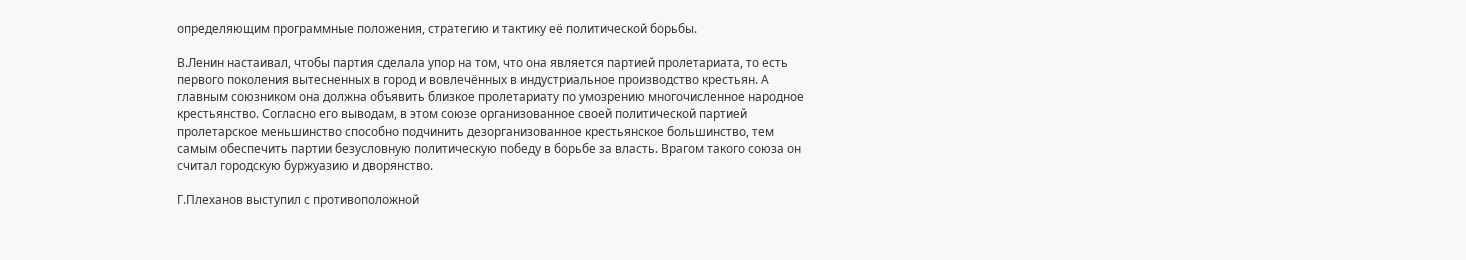определяющим программные положения, стратегию и тактику её политической борьбы.

В.Ленин настаивал, чтобы партия сделала упор на том, что она является партией пролетариата, то есть первого поколения вытесненных в город и вовлечённых в индустриальное производство крестьян. А главным союзником она должна объявить близкое пролетариату по умозрению многочисленное народное крестьянство. Согласно его выводам, в этом союзе организованное своей политической партией пролетарское меньшинство способно подчинить дезорганизованное крестьянское большинство, тем самым обеспечить партии безусловную политическую победу в борьбе за власть. Врагом такого союза он считал городскую буржуазию и дворянство.

Г.Плеханов выступил с противоположной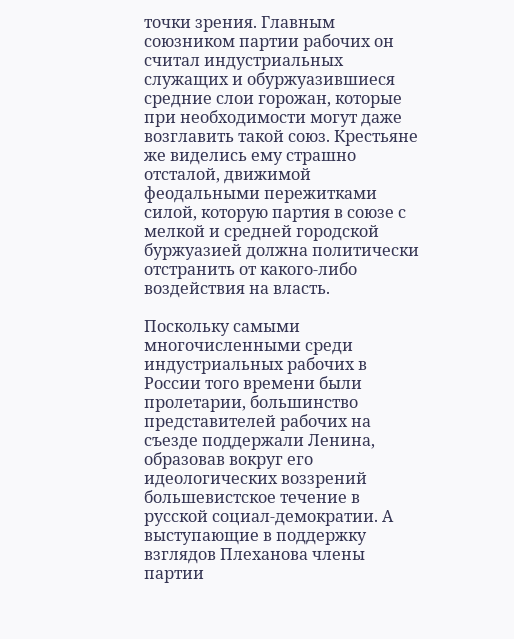точки зрения. Главным союзником партии рабочих он считал индустриальных служащих и обуржуазившиеся средние слои горожан, которые при необходимости могут даже возглавить такой союз. Крестьяне же виделись ему страшно отсталой, движимой феодальными пережитками силой, которую партия в союзе с мелкой и средней городской буржуазией должна политически отстранить от какого-либо воздействия на власть.

Поскольку самыми многочисленными среди индустриальных рабочих в России того времени были пролетарии, большинство представителей рабочих на съезде поддержали Ленина, образовав вокруг его идеологических воззрений большевистское течение в русской социал-демократии. А выступающие в поддержку взглядов Плеханова члены партии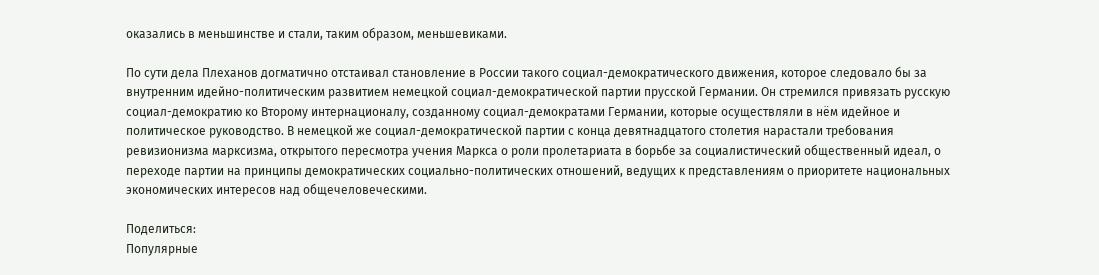оказались в меньшинстве и стали, таким образом, меньшевиками.

По сути дела Плеханов догматично отстаивал становление в России такого социал-демократического движения, которое следовало бы за внутренним идейно-политическим развитием немецкой социал-демократической партии прусской Германии. Он стремился привязать русскую социал-демократию ко Второму интернационалу, созданному социал-демократами Германии, которые осуществляли в нём идейное и политическое руководство. В немецкой же социал-демократической партии с конца девятнадцатого столетия нарастали требования ревизионизма марксизма, открытого пересмотра учения Маркса о роли пролетариата в борьбе за социалистический общественный идеал, о переходе партии на принципы демократических социально-политических отношений, ведущих к представлениям о приоритете национальных экономических интересов над общечеловеческими.

Поделиться:
Популярные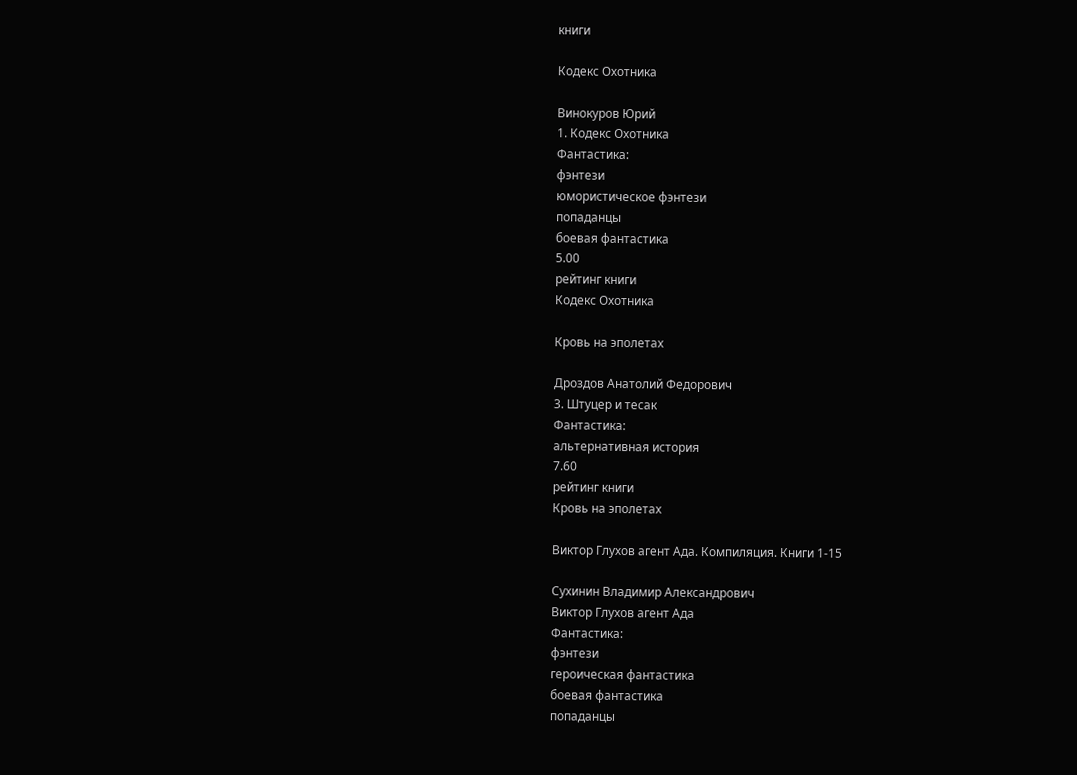книги

Кодекс Охотника

Винокуров Юрий
1. Кодекс Охотника
Фантастика:
фэнтези
юмористическое фэнтези
попаданцы
боевая фантастика
5.00
рейтинг книги
Кодекс Охотника

Кровь на эполетах

Дроздов Анатолий Федорович
3. Штуцер и тесак
Фантастика:
альтернативная история
7.60
рейтинг книги
Кровь на эполетах

Виктор Глухов агент Ада. Компиляция. Книги 1-15

Сухинин Владимир Александрович
Виктор Глухов агент Ада
Фантастика:
фэнтези
героическая фантастика
боевая фантастика
попаданцы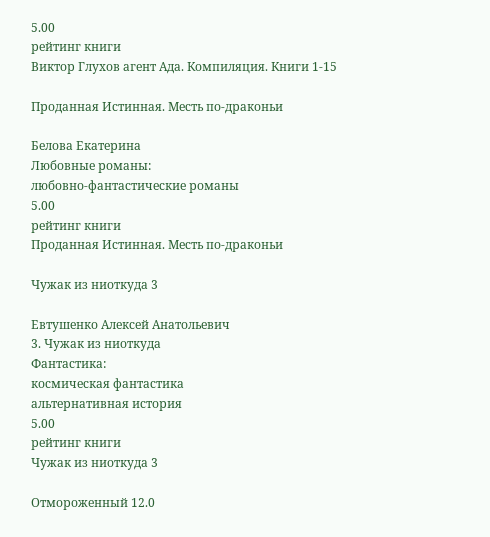5.00
рейтинг книги
Виктор Глухов агент Ада. Компиляция. Книги 1-15

Проданная Истинная. Месть по-драконьи

Белова Екатерина
Любовные романы:
любовно-фантастические романы
5.00
рейтинг книги
Проданная Истинная. Месть по-драконьи

Чужак из ниоткуда 3

Евтушенко Алексей Анатольевич
3. Чужак из ниоткуда
Фантастика:
космическая фантастика
альтернативная история
5.00
рейтинг книги
Чужак из ниоткуда 3

Отмороженный 12.0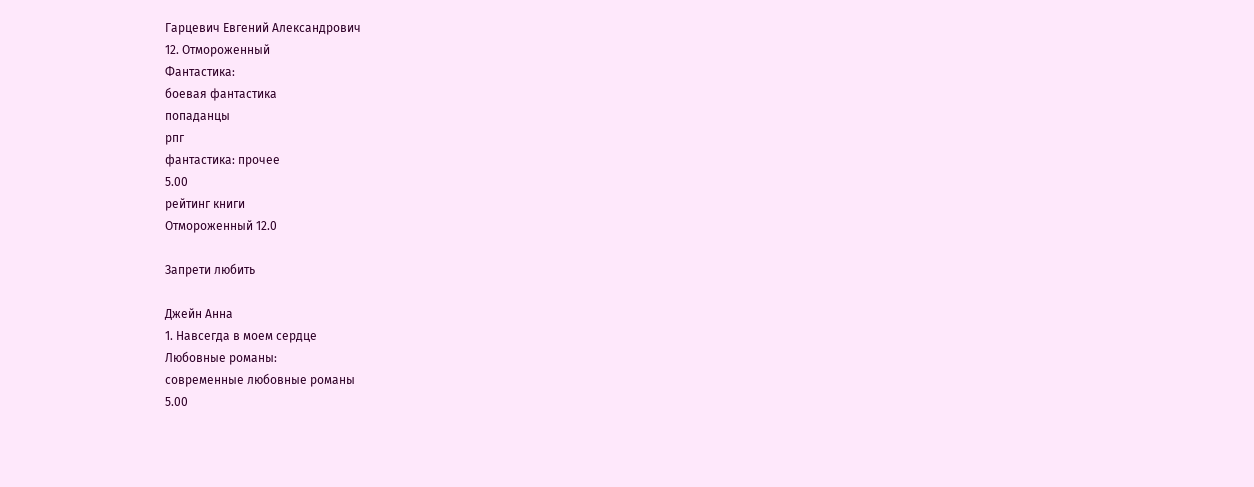Гарцевич Евгений Александрович
12. Отмороженный
Фантастика:
боевая фантастика
попаданцы
рпг
фантастика: прочее
5.00
рейтинг книги
Отмороженный 12.0

Запрети любить

Джейн Анна
1. Навсегда в моем сердце
Любовные романы:
современные любовные романы
5.00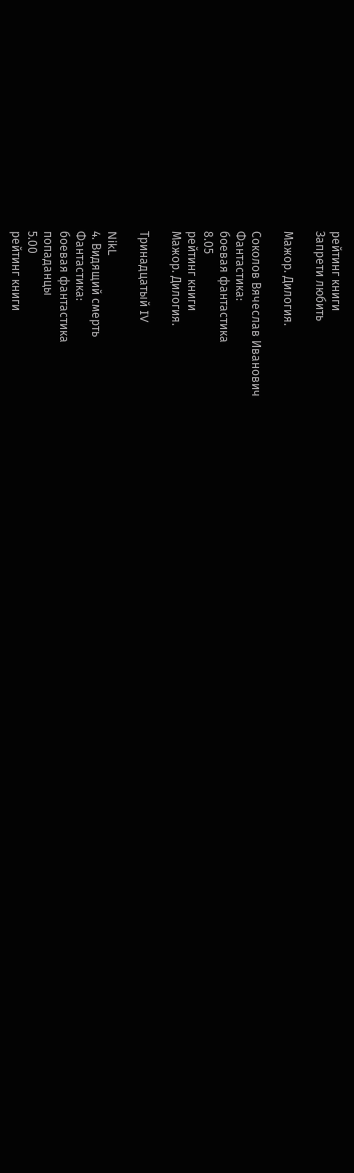рейтинг книги
Запрети любить

Мажор. Дилогия.

Соколов Вячеслав Иванович
Фантастика:
боевая фантастика
8.05
рейтинг книги
Мажор. Дилогия.

Тринадцатый IV

NikL
4. Видящий смерть
Фантастика:
боевая фантастика
попаданцы
5.00
рейтинг книги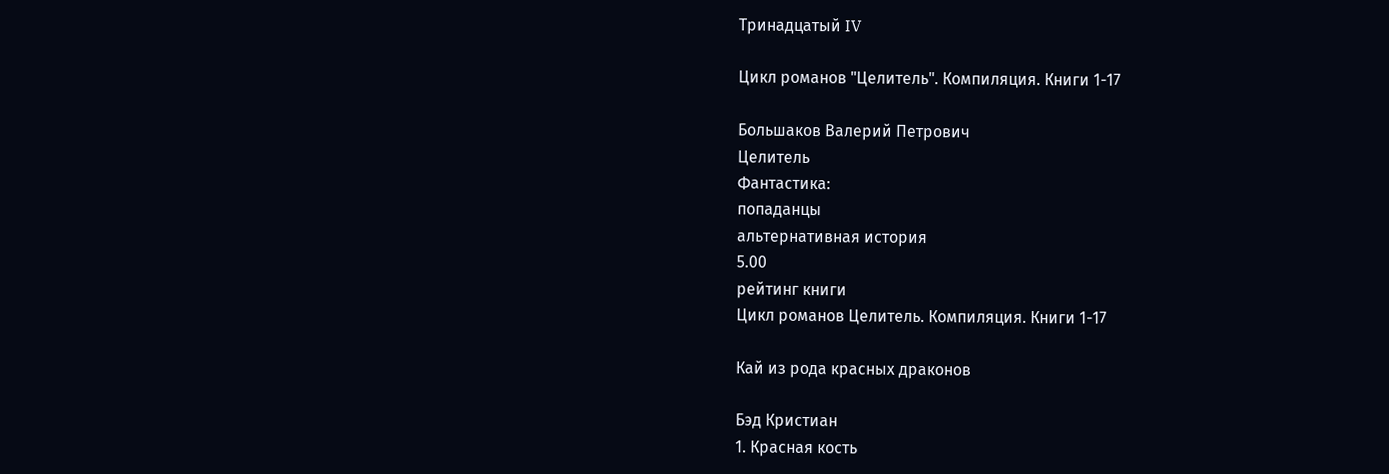Тринадцатый IV

Цикл романов "Целитель". Компиляция. Книги 1-17

Большаков Валерий Петрович
Целитель
Фантастика:
попаданцы
альтернативная история
5.00
рейтинг книги
Цикл романов Целитель. Компиляция. Книги 1-17

Кай из рода красных драконов

Бэд Кристиан
1. Красная кость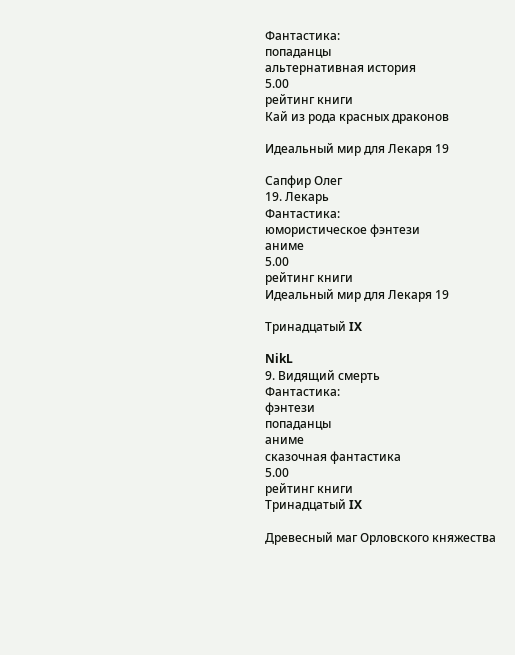Фантастика:
попаданцы
альтернативная история
5.00
рейтинг книги
Кай из рода красных драконов

Идеальный мир для Лекаря 19

Сапфир Олег
19. Лекарь
Фантастика:
юмористическое фэнтези
аниме
5.00
рейтинг книги
Идеальный мир для Лекаря 19

Тринадцатый IX

NikL
9. Видящий смерть
Фантастика:
фэнтези
попаданцы
аниме
сказочная фантастика
5.00
рейтинг книги
Тринадцатый IX

Древесный маг Орловского княжества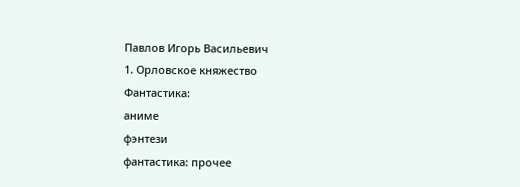Павлов Игорь Васильевич
1. Орловское княжество
Фантастика:
аниме
фэнтези
фантастика: прочее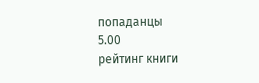попаданцы
5.00
рейтинг книги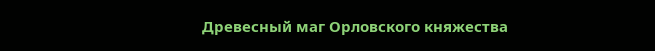Древесный маг Орловского княжества